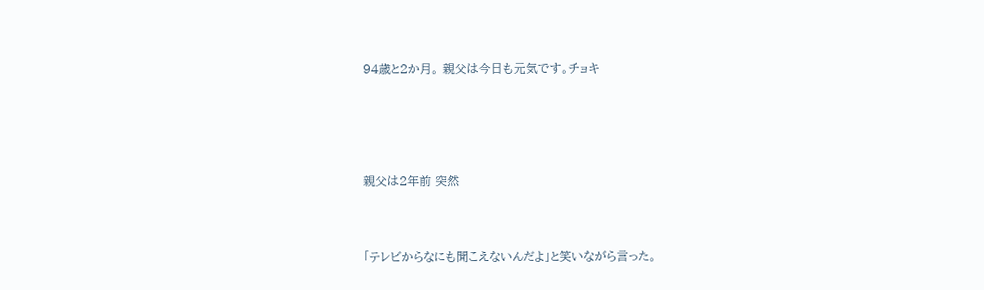94歳と2か月。 親父は今日も元気です。チョキ





親父は2年前 突然



「テレビからなにも聞こえないんだよ」と笑いながら言った。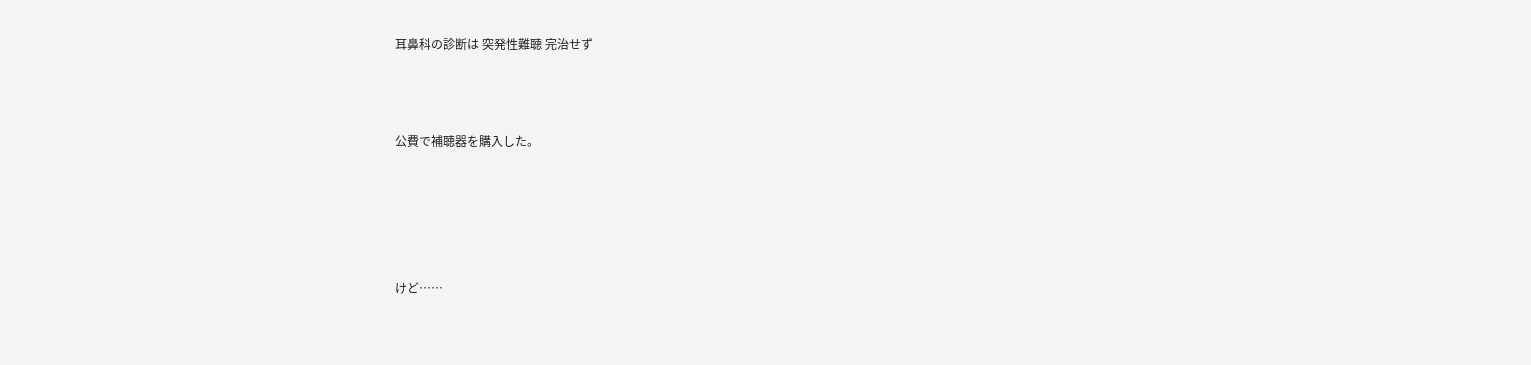耳鼻科の診断は 突発性難聴 完治せず



公費で補聴器を購入した。





けど……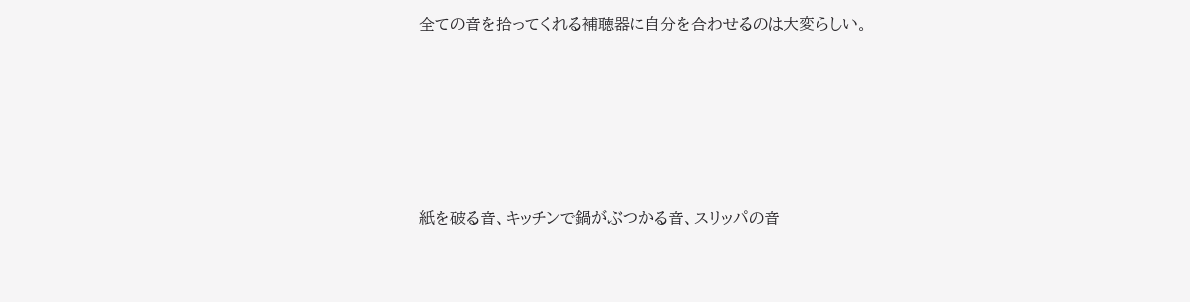全ての音を拾ってくれる補聴器に自分を合わせるのは大変らしい。





紙を破る音、キッチンで鍋がぶつかる音、スリッパの音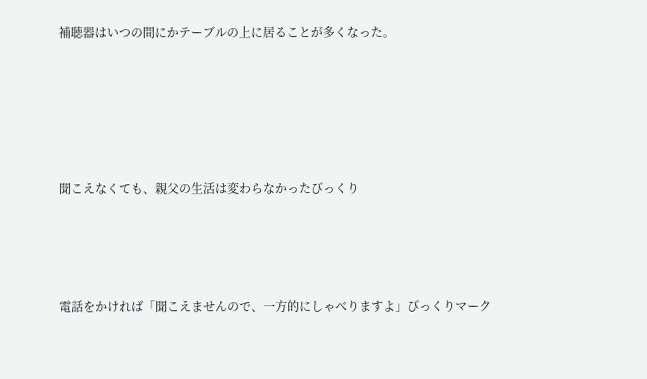補聴器はいつの間にかテーブルの上に居ることが多くなった。







聞こえなくても、親父の生活は変わらなかったびっくり





電話をかければ「聞こえませんので、一方的にしゃべりますよ」びっくりマーク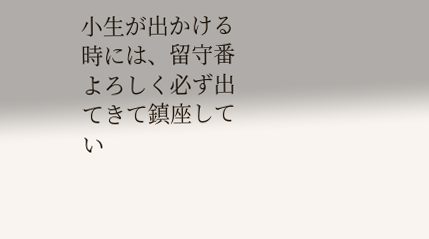小生が出かける時には、留守番よろしく必ず出てきて鎮座してい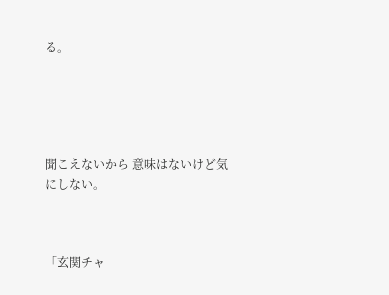る。





聞こえないから 意味はないけど気にしない。



「玄関チャ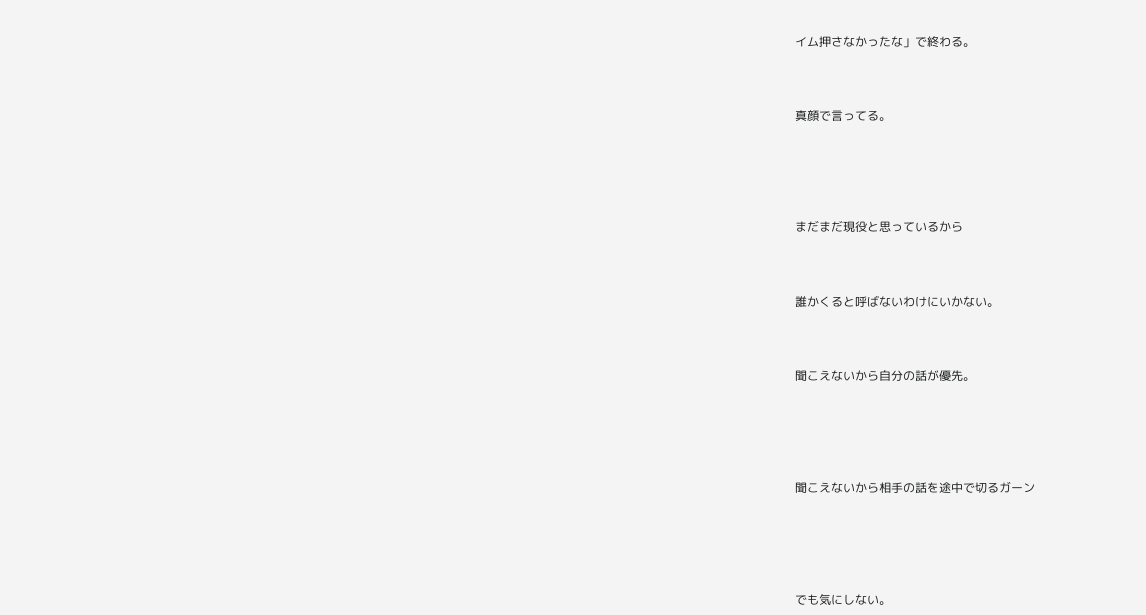イム押さなかったな」で終わる。



真顔で言ってる。





まだまだ現役と思っているから



誰かくると呼ばないわけにいかない。



聞こえないから自分の話が優先。





聞こえないから相手の話を途中で切るガーン





でも気にしない。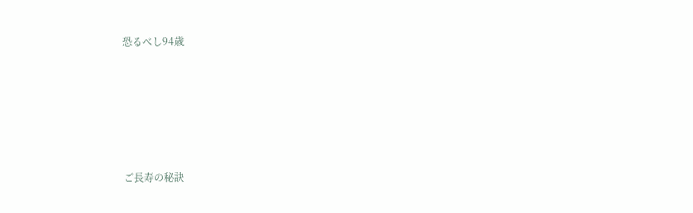恐るべし94歳







ご長寿の秘訣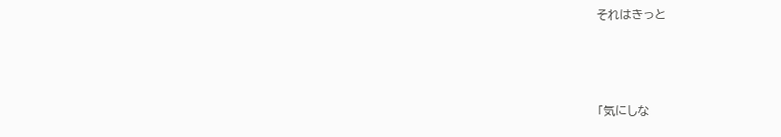それはきっと



「気にしな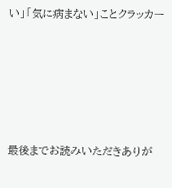い」「気に病まない」ことクラッカー





最後までお読みいただきありが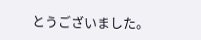とうございました。